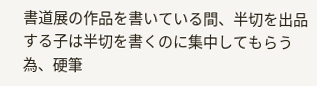書道展の作品を書いている間、半切を出品する子は半切を書くのに集中してもらう為、硬筆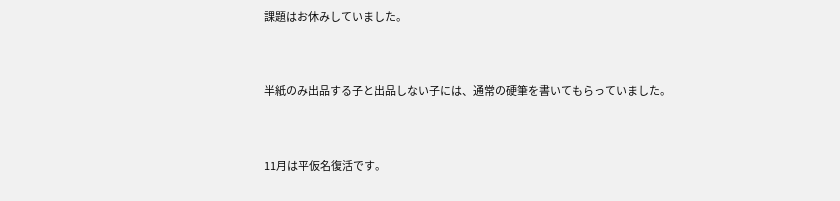課題はお休みしていました。


半紙のみ出品する子と出品しない子には、通常の硬筆を書いてもらっていました。


11月は平仮名復活です。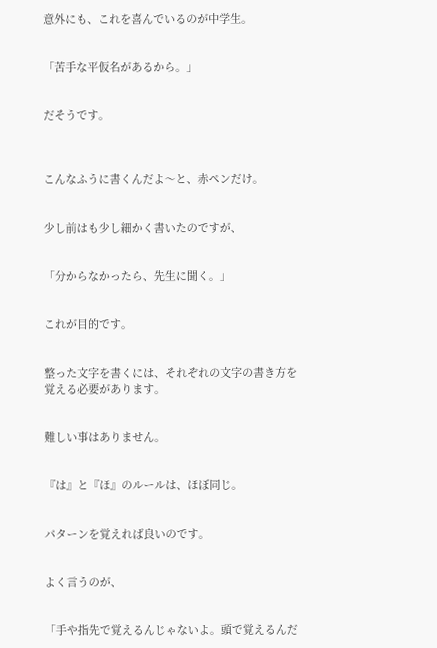意外にも、これを喜んでいるのが中学生。


「苦手な平仮名があるから。」


だそうです。



こんなふうに書くんだよ〜と、赤ペンだけ。


少し前はも少し細かく書いたのですが、


「分からなかったら、先生に聞く。」


これが目的です。


整った文字を書くには、それぞれの文字の書き方を覚える必要があります。


難しい事はありません。


『は』と『ほ』のルールは、ほぼ同じ。


パターンを覚えれば良いのです。


よく言うのが、


「手や指先で覚えるんじゃないよ。頭で覚えるんだ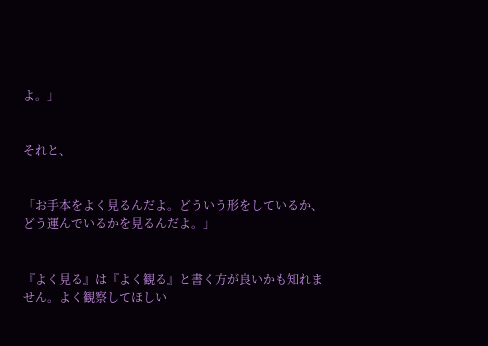よ。」


それと、


「お手本をよく見るんだよ。どういう形をしているか、どう運んでいるかを見るんだよ。」


『よく見る』は『よく観る』と書く方が良いかも知れません。よく観察してほしい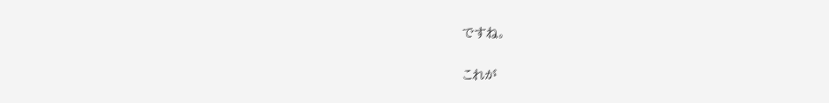ですね。


これが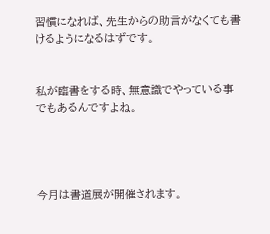習慣になれば、先生からの助言がなくても書けるようになるはずです。


私が臨書をする時、無意識でやっている事でもあるんですよね。




今月は書道展が開催されます。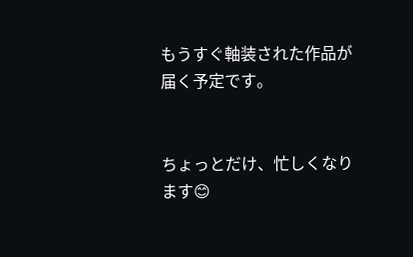もうすぐ軸装された作品が届く予定です。


ちょっとだけ、忙しくなります😊